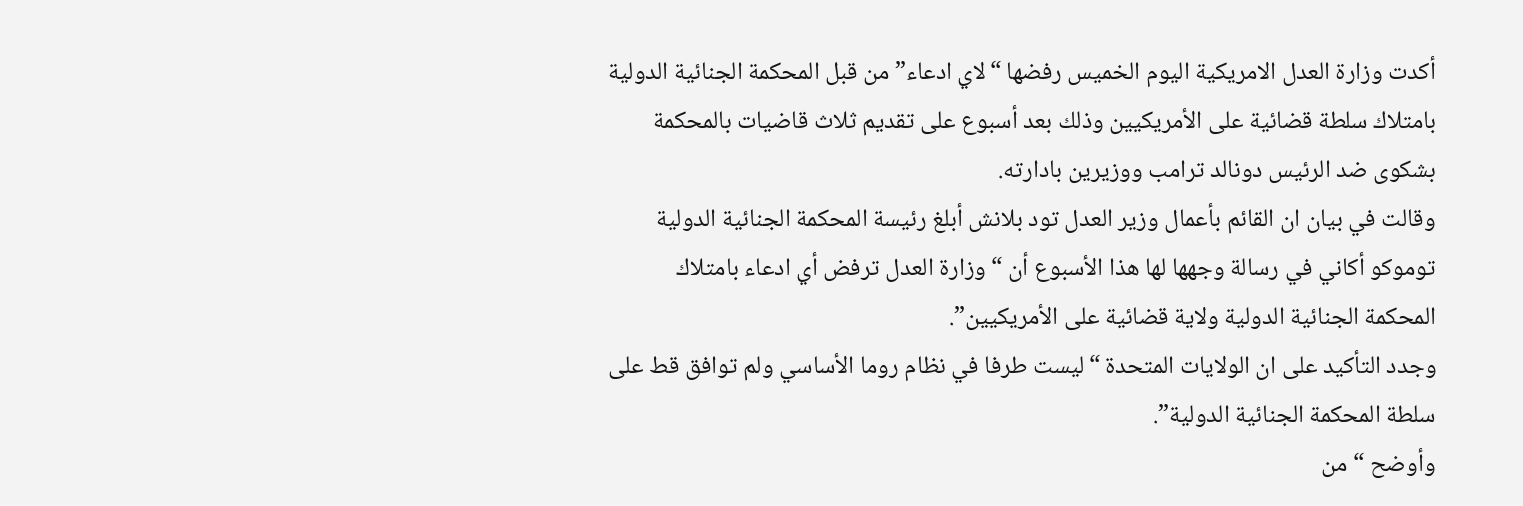أكدت وزارة العدل الامريكية اليوم الخميس رفضها “لاي ادعاء” من قبل المحكمة الجنائية الدولية بامتلاك سلطة قضائية على الأمريكيين وذلك بعد أسبوع على تقديم ثلاث قاضيات بالمحكمة بشكوى ضد الرئيس دونالد ترامب ووزيرين بادارته.
وقالت في بيان ان القائم بأعمال وزير العدل تود بلانش أبلغ رئيسة المحكمة الجنائية الدولية توموكو أكاني في رسالة وجهها لها هذا الأسبوع أن “وزارة العدل ترفض أي ادعاء بامتلاك المحكمة الجنائية الدولية ولاية قضائية على الأمريكيين”.
وجدد التأكيد على ان الولايات المتحدة “ليست طرفا في نظام روما الأساسي ولم توافق قط على سلطة المحكمة الجنائية الدولية”.
وأوضح “من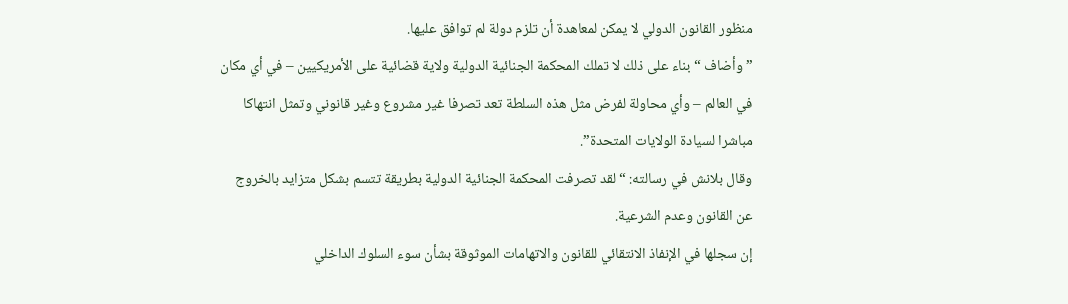منظور القانون الدولي لا يمكن لمعاهدة أن تلزم دولة لم توافق عليها.
” وأضاف “بناء على ذلك لا تملك المحكمة الجنائية الدولية ولاية قضائية على الأمريكيين – في أي مكان في العالم – وأي محاولة لفرض مثل هذه السلطة تعد تصرفا غير مشروع وغير قانوني وتمثل انتهاكا مباشرا لسيادة الولايات المتحدة”.
وقال بلانش في رسالته: “لقد تصرفت المحكمة الجنائية الدولية بطريقة تتسم بشكل متزايد بالخروج عن القانون وعدم الشرعية.
إن سجلها في الإنفاذ الانتقائي للقانون والاتهامات الموثوقة بشأن سوء السلوك الداخلي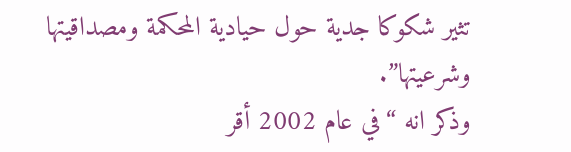تثير شكوكا جدية حول حيادية المحكمة ومصداقيتها وشرعيتها”.
وذكر انه “في عام 2002 أقر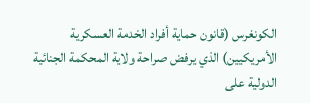الكونغرس (قانون حماية أفراد الخدمة العسكرية الأمريكيين) الذي يرفض صراحة ولاية المحكمة الجنائية الدولية على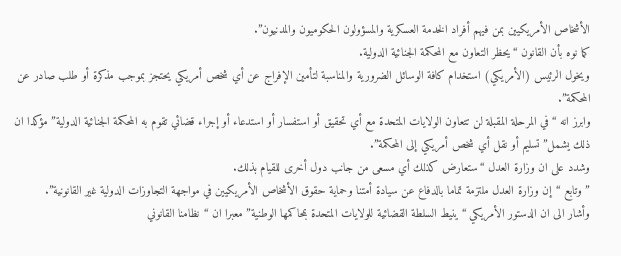الأشخاص الأمريكيين بمن فيهم أفراد الخدمة العسكرية والمسؤولون الحكوميون والمدنيون”.
كما نوه بأن القانون “يحظر التعاون مع المحكمة الجنائية الدولية.
ويخول الرئيس (الأمريكي) استخدام كافة الوسائل الضرورية والمناسبة لتأمين الإفراج عن أي شخص أمريكي يحتجز بموجب مذكرة أو طلب صادر عن المحكمة”.
وابرز انه “في المرحلة المقبلة لن تتعاون الولايات المتحدة مع أي تحقيق أو استفسار أو استدعاء أو إجراء قضائي تقوم به المحكمة الجنائية الدولية” مؤكدا ان ذلك يشمل”تسليم أو نقل أي شخص أمريكي إلى المحكمة”.
وشدد على ان وزارة العدل “ستعارض كذلك أي مسعى من جانب دول أخرى للقيام بذلك.
” وتابع “إن وزارة العدل ملتزمة تماما بالدفاع عن سيادة أمتنا وحماية حقوق الأشخاص الأمريكيين في مواجهة التجاوزات الدولية غير القانونية”.
وأشار الى ان الدستور الأمريكي “ينيط السلطة القضائية للولايات المتحدة بمحاكمها الوطنية” معبرا ان “نظامنا القانوني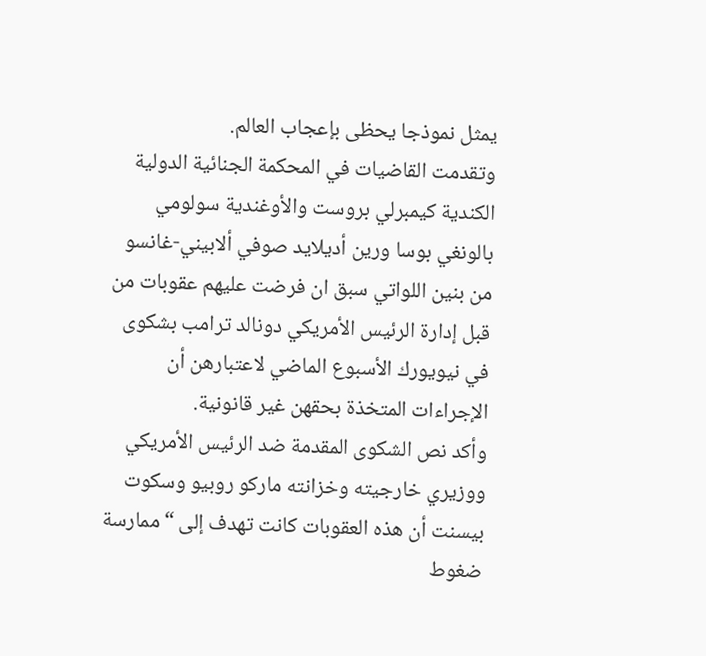يمثل نموذجا يحظى بإعجاب العالم.
وتقدمت القاضيات في المحكمة الجنائية الدولية الكندية كيمبرلي بروست والأوغندية سولومي بالونغي بوسا ورين أديلايد صوفي ألابيني-غانسو من بنين اللواتي سبق ان فرضت عليهم عقوبات من قبل إدارة الرئيس الأمريكي دونالد ترامب بشكوى في نيويورك الأسبوع الماضي لاعتبارهن أن الإجراءات المتخذة بحقهن غير قانونية.
وأكد نص الشكوى المقدمة ضد الرئيس الأمريكي ووزيري خارجيته وخزانته ماركو روبيو وسكوت بيسنت أن هذه العقوبات كانت تهدف إلى “ممارسة ضغوط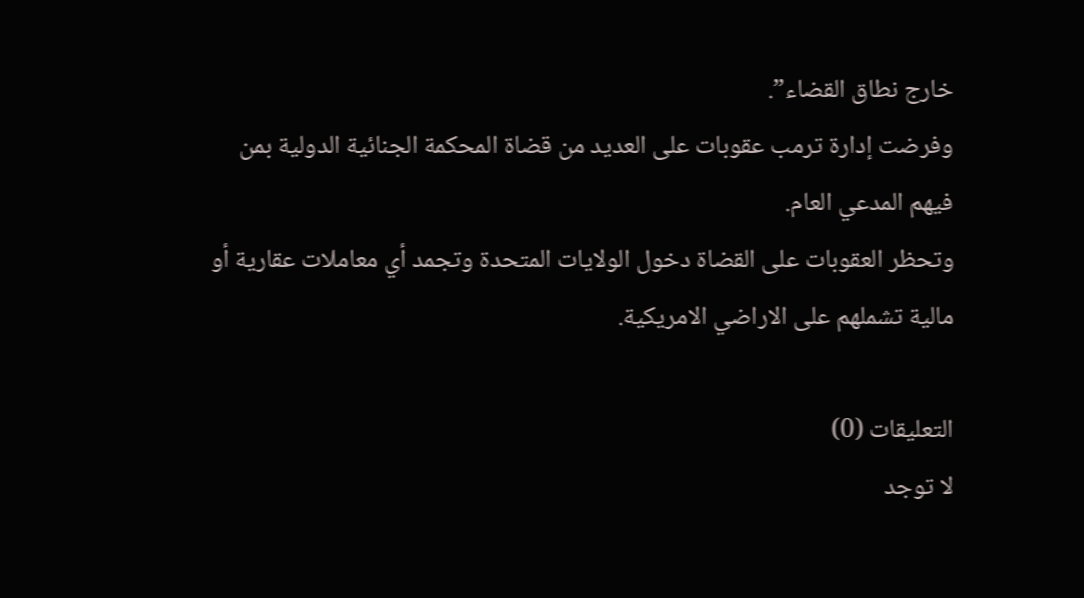خارج نطاق القضاء”.
وفرضت إدارة ترمب عقوبات على العديد من قضاة المحكمة الجنائية الدولية بمن فيهم المدعي العام.
وتحظر العقوبات على القضاة دخول الولايات المتحدة وتجمد أي معاملات عقارية أو مالية تشملهم على الاراضي الامريكية.

التعليقات (0)
لا توجد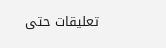تعليقات حتى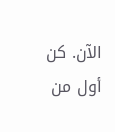الآن. كن أول من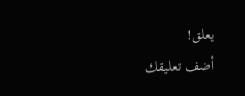يعلق!
أضف تعليقك